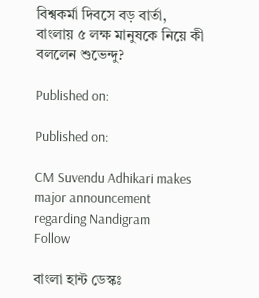বিশ্বকর্মা দিবসে বড় বার্তা, বাংলায় ৫ লক্ষ মানুষকে নিয়ে কী বললেন শুভেন্দু?

Published on:

Published on:

CM Suvendu Adhikari makes major announcement regarding Nandigram
Follow

বাংলা হান্ট ডেস্কঃ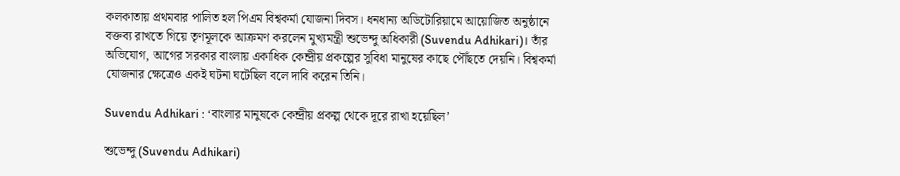কলকাতায় প্রথমবার পালিত হল পিএম বিশ্বকর্মা যোজনা দিবস। ধনধান্য অডিটোরিয়ামে আয়োজিত অনুষ্ঠানে বক্তব্য রাখতে গিয়ে তৃণমূলকে আক্রমণ করলেন মুখ্যমন্ত্রী শুভেন্দু অধিকারী (Suvendu Adhikari)। তাঁর অভিযোগ, আগের সরকার বাংলায় একাধিক কেন্দ্রীয় প্রকল্পের সুবিধা মানুষের কাছে পৌঁছতে দেয়নি। বিশ্বকর্মা যোজনার ক্ষেত্রেও একই ঘটনা ঘটেছিল বলে দাবি করেন তিনি।

Suvendu Adhikari : ‘বাংলার মানুষকে কেন্দ্রীয় প্রকল্প থেকে দূরে রাখা হয়েছিল’

শুভেন্দু (Suvendu Adhikari)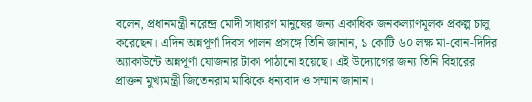বলেন, প্রধানমন্ত্রী নরেন্দ্র মোদী সাধারণ মানুষের জন্য একাধিক জনকল্যাণমূলক প্রকল্প চালু করেছেন। এদিন অন্নপূর্ণা দিবস পালন প্রসঙ্গে তিনি জানান, ১ কোটি ৬০ লক্ষ মা-বোন-দিদির অ্যাকাউন্টে অন্নপূর্ণা যোজনার টাকা পাঠানো হয়েছে। এই উদ্যোগের জন্য তিনি বিহারের প্রাক্তন মুখ্যমন্ত্রী জিতেনরাম মাঝিকে ধন্যবাদ ও সম্মান জানান।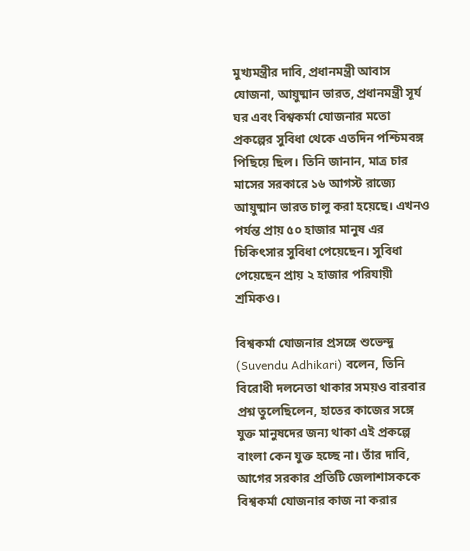মুখ্যমন্ত্রীর দাবি, প্রধানমন্ত্রী আবাস যোজনা, আয়ুষ্মান ভারত, প্রধানমন্ত্রী সূর্য ঘর এবং বিশ্বকর্মা যোজনার মতো প্রকল্পের সুবিধা থেকে এতদিন পশ্চিমবঙ্গ পিছিয়ে ছিল। তিনি জানান, মাত্র চার মাসের সরকারে ১৬ আগস্ট রাজ্যে আয়ুষ্মান ভারত চালু করা হয়েছে। এখনও পর্যন্ত প্রায় ৫০ হাজার মানুষ এর চিকিৎসার সুবিধা পেয়েছেন। সুবিধা পেয়েছেন প্রায় ২ হাজার পরিযায়ী শ্রমিকও।

বিশ্বকর্মা যোজনার প্রসঙ্গে শুভেন্দু (Suvendu Adhikari) বলেন, তিনি বিরোধী দলনেতা থাকার সময়ও বারবার প্রশ্ন তুলেছিলেন, হাতের কাজের সঙ্গে যুক্ত মানুষদের জন্য থাকা এই প্রকল্পে বাংলা কেন যুক্ত হচ্ছে না। তাঁর দাবি, আগের সরকার প্রতিটি জেলাশাসককে বিশ্বকর্মা যোজনার কাজ না করার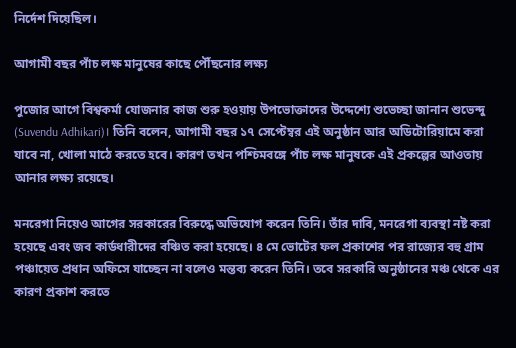নির্দেশ দিয়েছিল।

আগামী বছর পাঁচ লক্ষ মানুষের কাছে পৌঁছনোর লক্ষ্য

পুজোর আগে বিশ্বকর্মা যোজনার কাজ শুরু হওয়ায় উপভোক্তাদের উদ্দেশ্যে শুভেচ্ছা জানান শুভেন্দু (Suvendu Adhikari)। তিনি বলেন, আগামী বছর ১৭ সেপ্টেম্বর এই অনুষ্ঠান আর অডিটোরিয়ামে করা যাবে না, খোলা মাঠে করতে হবে। কারণ তখন পশ্চিমবঙ্গে পাঁচ লক্ষ মানুষকে এই প্রকল্পের আওতায় আনার লক্ষ্য রয়েছে।

মনরেগা নিয়েও আগের সরকারের বিরুদ্ধে অভিযোগ করেন তিনি। তাঁর দাবি, মনরেগা ব্যবস্থা নষ্ট করা হয়েছে এবং জব কার্ডধারীদের বঞ্চিত করা হয়েছে। ৪ মে ভোটের ফল প্রকাশের পর রাজ্যের বহু গ্রাম পঞ্চায়েত প্রধান অফিসে যাচ্ছেন না বলেও মন্তব্য করেন তিনি। তবে সরকারি অনুষ্ঠানের মঞ্চ থেকে এর কারণ প্রকাশ করতে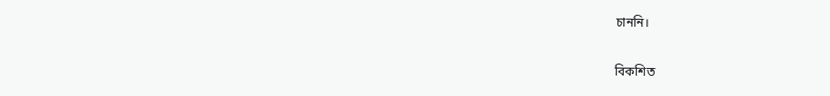চাননি।

বিকশিত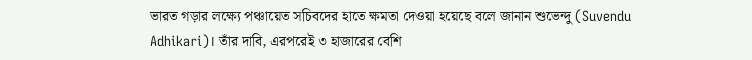ভারত গড়ার লক্ষ্যে পঞ্চায়েত সচিবদের হাতে ক্ষমতা দেওয়া হয়েছে বলে জানান শুভেন্দু (Suvendu Adhikari)। তাঁর দাবি, এরপরেই ৩ হাজারের বেশি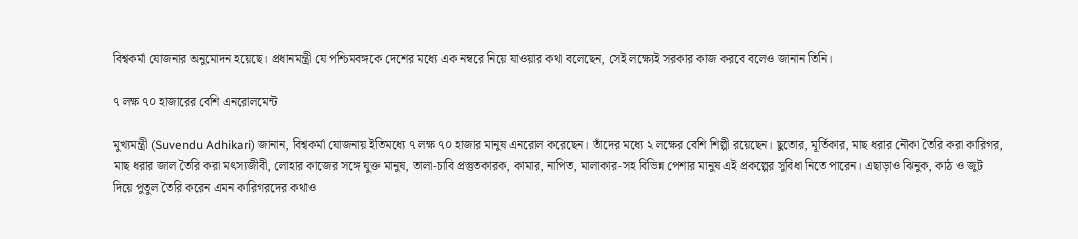বিশ্বকর্মা যোজনার অনুমোদন হয়েছে। প্রধানমন্ত্রী যে পশ্চিমবঙ্গকে দেশের মধ্যে এক নম্বরে নিয়ে যাওয়ার কথা বলেছেন, সেই লক্ষ্যেই সরকার কাজ করবে বলেও জানান তিনি।

৭ লক্ষ ৭০ হাজারের বেশি এনরোলমেন্ট

মুখ্যমন্ত্রী (Suvendu Adhikari) জানান, বিশ্বকর্মা যোজনায় ইতিমধ্যে ৭ লক্ষ ৭০ হাজার মানুষ এনরোল করেছেন। তাঁদের মধ্যে ২ লক্ষের বেশি শিল্পী রয়েছেন। ছুতোর, মূর্তিকার, মাছ ধরার নৌকা তৈরি করা কারিগর, মাছ ধরার জাল তৈরি করা মৎস্যজীবী, লোহার কাজের সঙ্গে যুক্ত মানুষ, তালা-চাবি প্রস্তুতকারক, কামার, নাপিত, মালাকার-সহ বিভিন্ন পেশার মানুষ এই প্রকল্পের সুবিধা নিতে পারেন। এছাড়াও ঝিনুক, কাঠ ও জুট দিয়ে পুতুল তৈরি করেন এমন কারিগরদের কথাও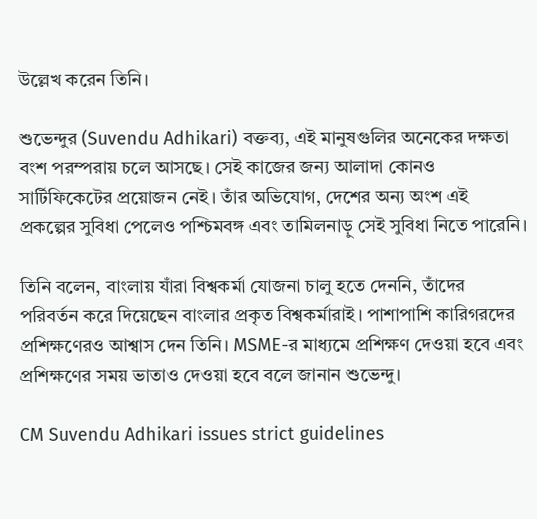উল্লেখ করেন তিনি।

শুভেন্দুর (Suvendu Adhikari) বক্তব্য, এই মানুষগুলির অনেকের দক্ষতা বংশ পরম্পরায় চলে আসছে। সেই কাজের জন্য আলাদা কোনও সার্টিফিকেটের প্রয়োজন নেই। তাঁর অভিযোগ, দেশের অন্য অংশ এই প্রকল্পের সুবিধা পেলেও পশ্চিমবঙ্গ এবং তামিলনাড়ু সেই সুবিধা নিতে পারেনি।

তিনি বলেন, বাংলায় যাঁরা বিশ্বকর্মা যোজনা চালু হতে দেননি, তাঁদের পরিবর্তন করে দিয়েছেন বাংলার প্রকৃত বিশ্বকর্মারাই। পাশাপাশি কারিগরদের প্রশিক্ষণেরও আশ্বাস দেন তিনি। MSME-র মাধ্যমে প্রশিক্ষণ দেওয়া হবে এবং প্রশিক্ষণের সময় ভাতাও দেওয়া হবে বলে জানান শুভেন্দু।

CM Suvendu Adhikari issues strict guidelines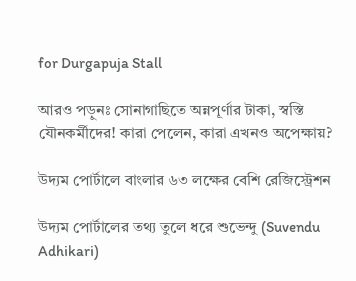for Durgapuja Stall

আরও পড়ুনঃ সোনাগাছিতে অন্নপূর্ণার টাকা, স্বস্তি যৌনকর্মীদের! কারা পেলেন, কারা এখনও অপেক্ষায়?

উদ্যম পোর্টালে বাংলার ৬৩ লক্ষের বেশি রেজিস্ট্রেশন

উদ্যম পোর্টালের তথ্য তুলে ধরে শুভেন্দু (Suvendu Adhikari)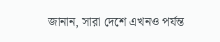জানান, সারা দেশে এখনও পর্যন্ত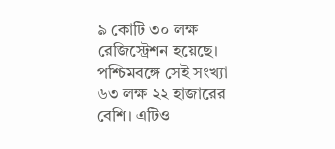৯ কোটি ৩০ লক্ষ রেজিস্ট্রেশন হয়েছে। পশ্চিমবঙ্গে সেই সংখ্যা ৬৩ লক্ষ ২২ হাজারের বেশি। এটিও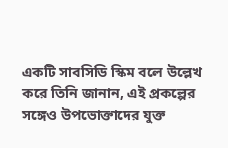একটি সাবসিডি স্কিম বলে উল্লেখ করে তিনি জানান, এই প্রকল্পের সঙ্গেও উপভোক্তাদের যুক্ত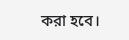করা হবে।